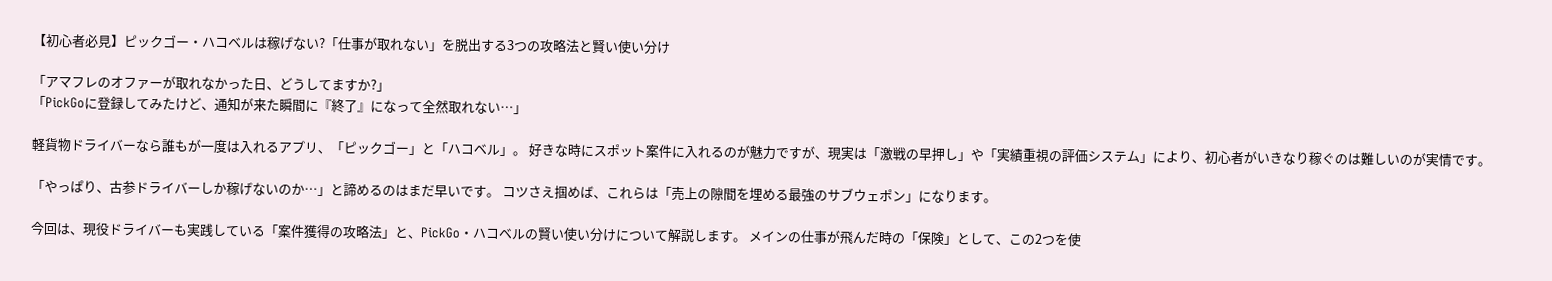【初心者必見】ピックゴー・ハコベルは稼げない?「仕事が取れない」を脱出する3つの攻略法と賢い使い分け

「アマフレのオファーが取れなかった日、どうしてますか?」
「PickGoに登録してみたけど、通知が来た瞬間に『終了』になって全然取れない…」

軽貨物ドライバーなら誰もが一度は入れるアプリ、「ピックゴー」と「ハコベル」。 好きな時にスポット案件に入れるのが魅力ですが、現実は「激戦の早押し」や「実績重視の評価システム」により、初心者がいきなり稼ぐのは難しいのが実情です。

「やっぱり、古参ドライバーしか稼げないのか…」と諦めるのはまだ早いです。 コツさえ掴めば、これらは「売上の隙間を埋める最強のサブウェポン」になります。

今回は、現役ドライバーも実践している「案件獲得の攻略法」と、PickGo・ハコベルの賢い使い分けについて解説します。 メインの仕事が飛んだ時の「保険」として、この2つを使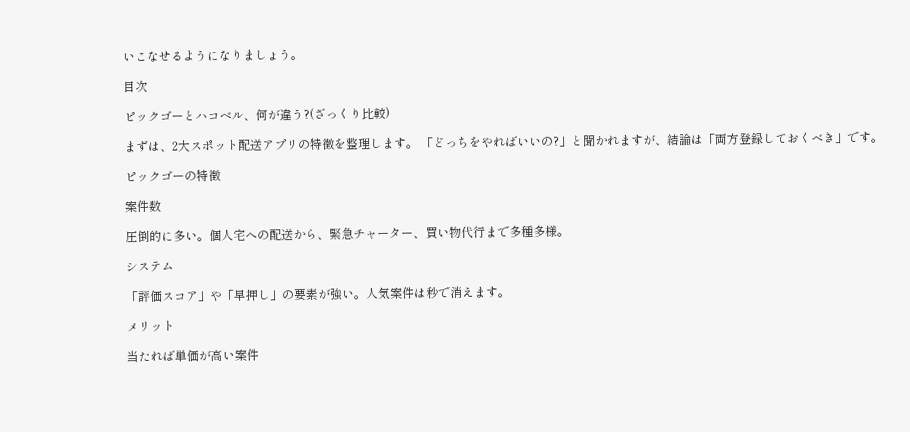いこなせるようになりましょう。

目次

ピックゴーとハコベル、何が違う?(ざっくり比較)

まずは、2大スポット配送アプリの特徴を整理します。 「どっちをやればいいの?」と聞かれますが、結論は「両方登録しておくべき」です。

ピックゴーの特徴

案件数

圧倒的に多い。個人宅への配送から、緊急チャーター、買い物代行まで多種多様。

システム

「評価スコア」や「早押し」の要素が強い。人気案件は秒で消えます。

メリット

当たれば単価が高い案件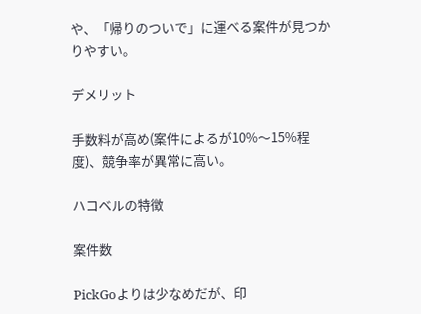や、「帰りのついで」に運べる案件が見つかりやすい。

デメリット

手数料が高め(案件によるが10%〜15%程度)、競争率が異常に高い。

ハコベルの特徴

案件数

PickGoよりは少なめだが、印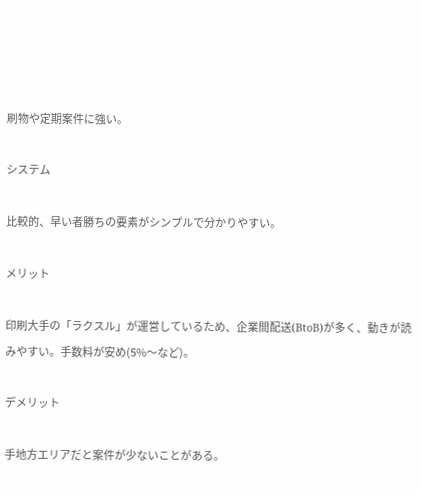刷物や定期案件に強い。

システム

比較的、早い者勝ちの要素がシンプルで分かりやすい。

メリット

印刷大手の「ラクスル」が運営しているため、企業間配送(BtoB)が多く、動きが読みやすい。手数料が安め(5%〜など)。

デメリット

手地方エリアだと案件が少ないことがある。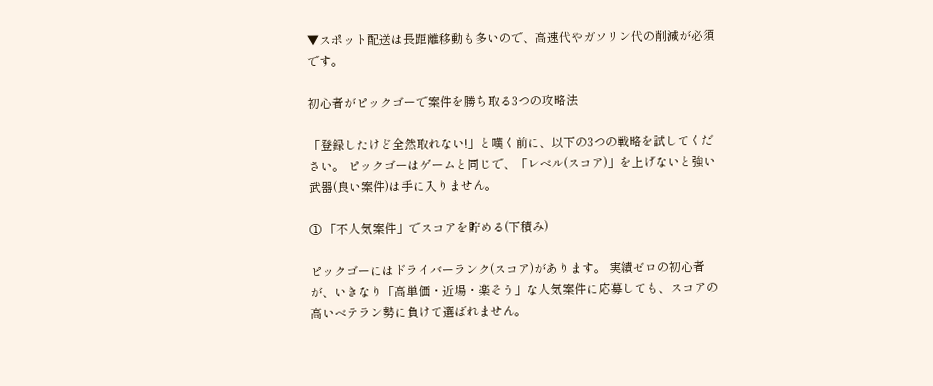▼スポット配送は長距離移動も多いので、高速代やガソリン代の削減が必須です。

初心者がピックゴーで案件を勝ち取る3つの攻略法

「登録したけど全然取れない!」と嘆く前に、以下の3つの戦略を試してください。 ピックゴーはゲームと同じで、「レベル(スコア)」を上げないと強い武器(良い案件)は手に入りません。

① 「不人気案件」でスコアを貯める(下積み)

ピックゴーにはドライバーランク(スコア)があります。 実績ゼロの初心者が、いきなり「高単価・近場・楽そう」な人気案件に応募しても、スコアの高いベテラン勢に負けて選ばれません。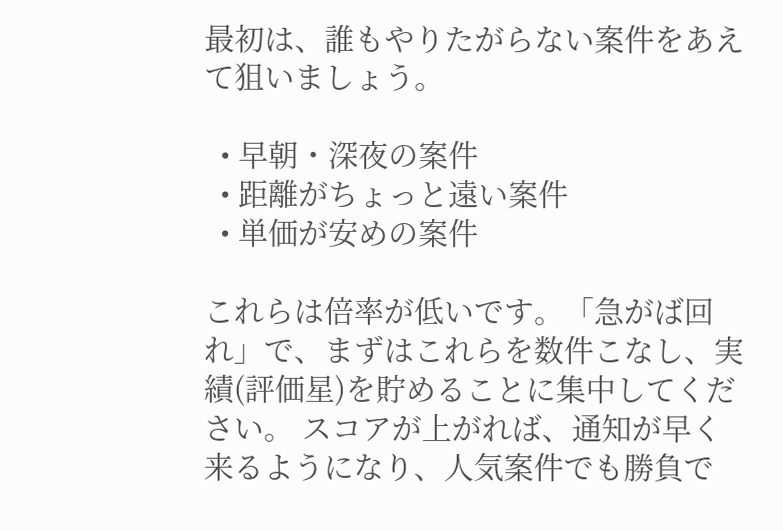最初は、誰もやりたがらない案件をあえて狙いましょう。

  • 早朝・深夜の案件
  • 距離がちょっと遠い案件
  • 単価が安めの案件

これらは倍率が低いです。「急がば回れ」で、まずはこれらを数件こなし、実績(評価星)を貯めることに集中してください。 スコアが上がれば、通知が早く来るようになり、人気案件でも勝負で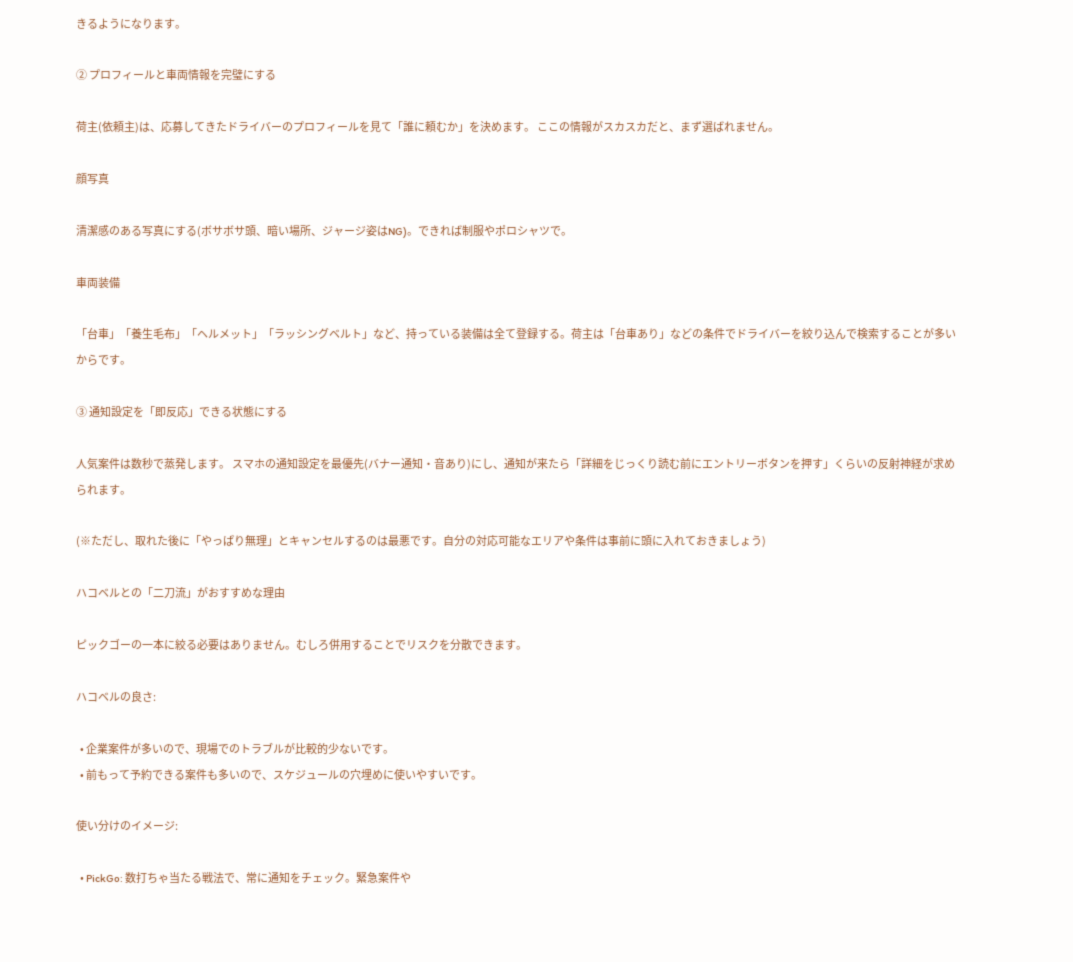きるようになります。

② プロフィールと車両情報を完璧にする

荷主(依頼主)は、応募してきたドライバーのプロフィールを見て「誰に頼むか」を決めます。 ここの情報がスカスカだと、まず選ばれません。

顔写真

清潔感のある写真にする(ボサボサ頭、暗い場所、ジャージ姿はNG)。できれば制服やポロシャツで。

車両装備

「台車」「養生毛布」「ヘルメット」「ラッシングベルト」など、持っている装備は全て登録する。荷主は「台車あり」などの条件でドライバーを絞り込んで検索することが多いからです。

③ 通知設定を「即反応」できる状態にする

人気案件は数秒で蒸発します。 スマホの通知設定を最優先(バナー通知・音あり)にし、通知が来たら「詳細をじっくり読む前にエントリーボタンを押す」くらいの反射神経が求められます。

(※ただし、取れた後に「やっぱり無理」とキャンセルするのは最悪です。自分の対応可能なエリアや条件は事前に頭に入れておきましょう)

ハコベルとの「二刀流」がおすすめな理由

ピックゴーの一本に絞る必要はありません。むしろ併用することでリスクを分散できます。

ハコベルの良さ:

  • 企業案件が多いので、現場でのトラブルが比較的少ないです。
  • 前もって予約できる案件も多いので、スケジュールの穴埋めに使いやすいです。

使い分けのイメージ:

  • PickGo: 数打ちゃ当たる戦法で、常に通知をチェック。緊急案件や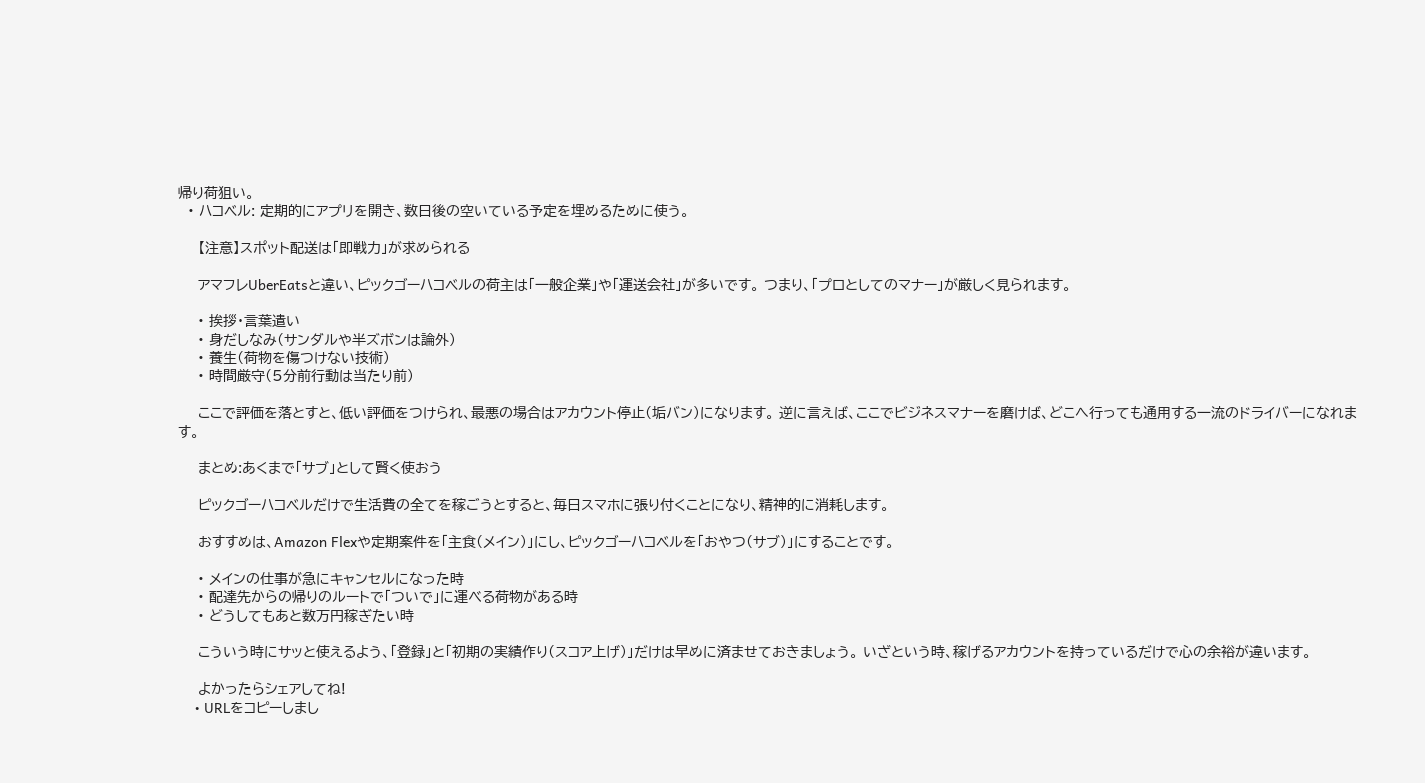帰り荷狙い。
  • ハコベル: 定期的にアプリを開き、数日後の空いている予定を埋めるために使う。

    【注意】スポット配送は「即戦力」が求められる

    アマフレUberEatsと違い、ピックゴーハコベルの荷主は「一般企業」や「運送会社」が多いです。 つまり、「プロとしてのマナー」が厳しく見られます。

    • 挨拶・言葉遣い
    • 身だしなみ(サンダルや半ズボンは論外)
    • 養生(荷物を傷つけない技術)
    • 時間厳守(5分前行動は当たり前)

    ここで評価を落とすと、低い評価をつけられ、最悪の場合はアカウント停止(垢バン)になります。 逆に言えば、ここでビジネスマナーを磨けば、どこへ行っても通用する一流のドライバーになれます。

    まとめ:あくまで「サブ」として賢く使おう

    ピックゴーハコベルだけで生活費の全てを稼ごうとすると、毎日スマホに張り付くことになり、精神的に消耗します。

    おすすめは、Amazon Flexや定期案件を「主食(メイン)」にし、ピックゴーハコベルを「おやつ(サブ)」にすることです。

    • メインの仕事が急にキャンセルになった時
    • 配達先からの帰りのルートで「ついで」に運べる荷物がある時
    • どうしてもあと数万円稼ぎたい時

    こういう時にサッと使えるよう、「登録」と「初期の実績作り(スコア上げ)」だけは早めに済ませておきましょう。 いざという時、稼げるアカウントを持っているだけで心の余裕が違います。

    よかったらシェアしてね!
    • URLをコピーしまし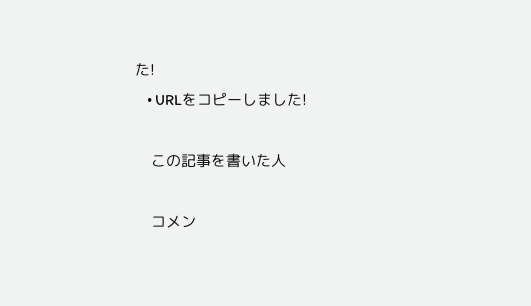た!
    • URLをコピーしました!

    この記事を書いた人

    コメン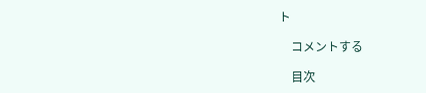ト

    コメントする

    目次